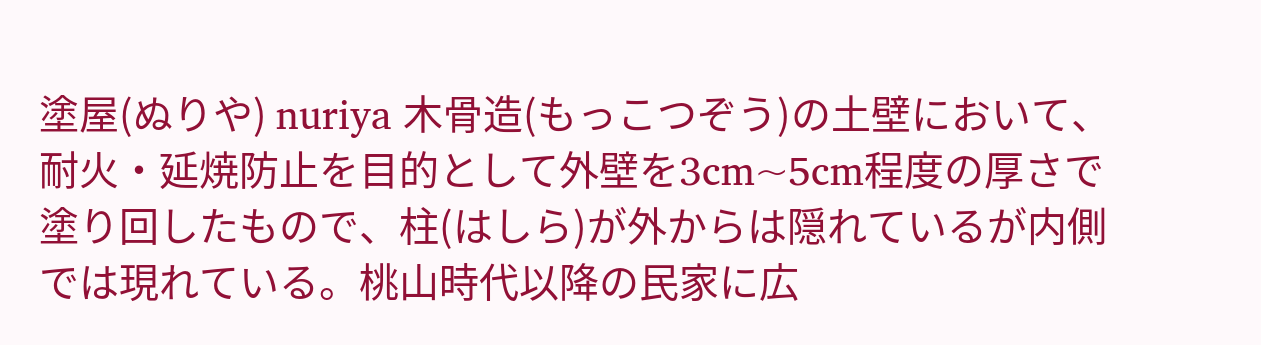塗屋(ぬりや) nuriya 木骨造(もっこつぞう)の土壁において、耐火・延焼防止を目的として外壁を3cm~5cm程度の厚さで塗り回したもので、柱(はしら)が外からは隠れているが内側では現れている。桃山時代以降の民家に広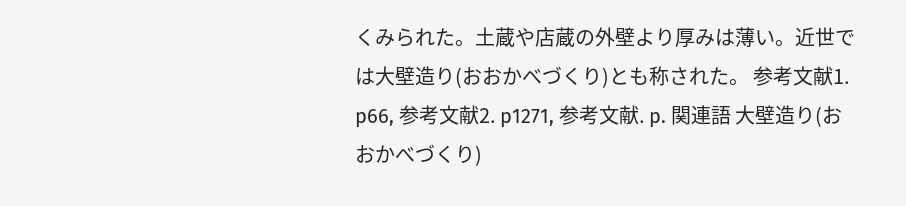くみられた。土蔵や店蔵の外壁より厚みは薄い。近世では大壁造り(おおかべづくり)とも称された。 参考文献1. p66, 参考文献2. p1271, 参考文献. p. 関連語 大壁造り(おおかべづくり)